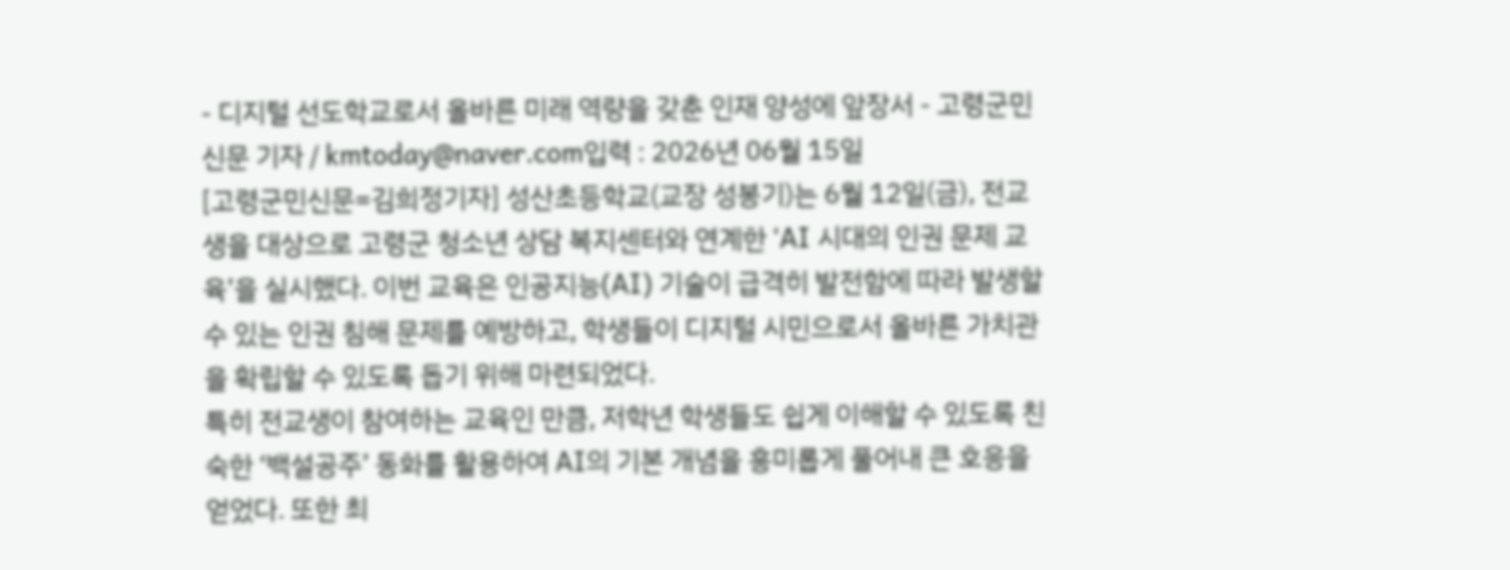- 디지털 선도학교로서 올바른 미래 역량을 갖춘 인재 양성에 앞장서 - 고령군민신문 기자 / kmtoday@naver.com입력 : 2026년 06월 15일
[고령군민신문=김희정기자] 성산초등학교(교장 성봉기)는 6월 12일(금), 전교생을 대상으로 고령군 청소년 상담 복지센터와 연계한 ‘AI 시대의 인권 문제 교육’을 실시했다. 이번 교육은 인공지능(AI) 기술이 급격히 발전함에 따라 발생할 수 있는 인권 침해 문제를 예방하고, 학생들이 디지털 시민으로서 올바른 가치관을 확립할 수 있도록 돕기 위해 마련되었다.
특히 전교생이 참여하는 교육인 만큼, 저학년 학생들도 쉽게 이해할 수 있도록 친숙한 ‘백설공주’ 동화를 활용하여 AI의 기본 개념을 흥미롭게 풀어내 큰 호응을 얻었다. 또한 최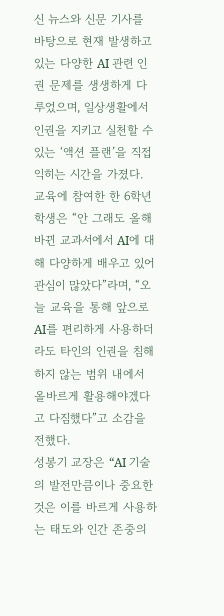신 뉴스와 신문 기사를 바탕으로 현재 발생하고 있는 다양한 AI 관련 인권 문제를 생생하게 다루었으며, 일상생활에서 인권을 지키고 실천할 수 있는 ‘액션 플랜’을 직접 익히는 시간을 가졌다.
교육에 참여한 한 6학년 학생은 “안 그래도 올해 바뀐 교과서에서 AI에 대해 다양하게 배우고 있어 관심이 많았다”라며, “오늘 교육을 통해 앞으로 AI를 편리하게 사용하더라도 타인의 인권을 침해하지 않는 범위 내에서 올바르게 활용해야겠다고 다짐했다”고 소감을 전했다.
성봉기 교장은 “AI 기술의 발전만큼이나 중요한 것은 이를 바르게 사용하는 태도와 인간 존중의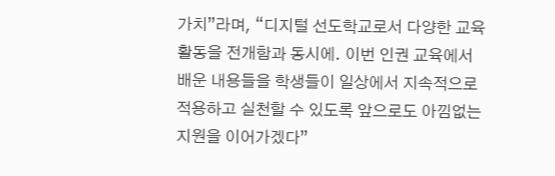가치”라며, “디지털 선도학교로서 다양한 교육 활동을 전개함과 동시에. 이번 인권 교육에서 배운 내용들을 학생들이 일상에서 지속적으로 적용하고 실천할 수 있도록 앞으로도 아낌없는 지원을 이어가겠다”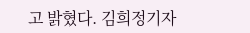고 밝혔다. 김희정기자